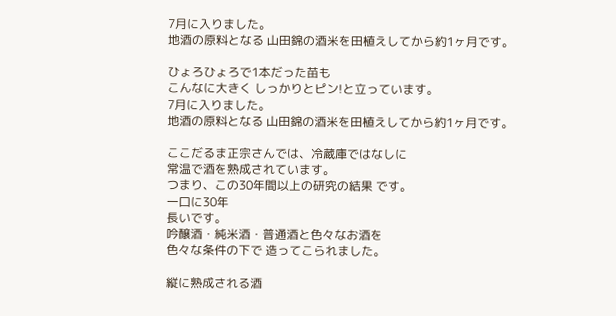7月に入りました。
地酒の原料となる 山田錦の酒米を田植えしてから約1ヶ月です。

ひょろひょろで1本だった苗も
こんなに大きく しっかりとピン!と立っています。
7月に入りました。
地酒の原料となる 山田錦の酒米を田植えしてから約1ヶ月です。

ここだるま正宗さんでは、冷蔵庫ではなしに
常温で酒を熟成されています。
つまり、この30年間以上の研究の結果 です。
一口に30年
長いです。
吟醸酒・純米酒・普通酒と色々なお酒を
色々な条件の下で 造ってこられました。

縦に熟成される酒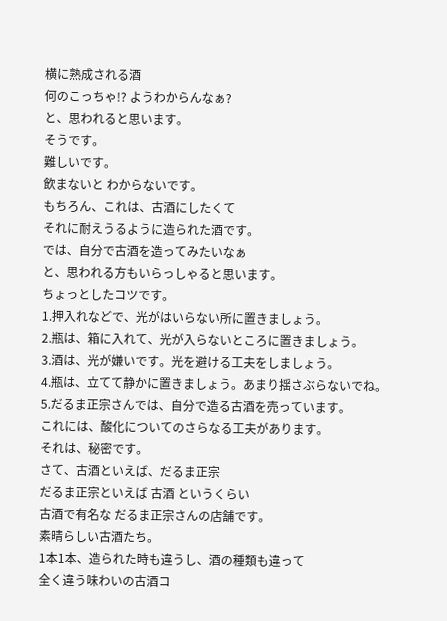横に熟成される酒
何のこっちゃ!? ようわからんなぁ?
と、思われると思います。
そうです。
難しいです。
飲まないと わからないです。
もちろん、これは、古酒にしたくて
それに耐えうるように造られた酒です。
では、自分で古酒を造ってみたいなぁ
と、思われる方もいらっしゃると思います。
ちょっとしたコツです。
1.押入れなどで、光がはいらない所に置きましょう。
2.瓶は、箱に入れて、光が入らないところに置きましょう。
3.酒は、光が嫌いです。光を避ける工夫をしましょう。
4.瓶は、立てて静かに置きましょう。あまり揺さぶらないでね。
5.だるま正宗さんでは、自分で造る古酒を売っています。
これには、酸化についてのさらなる工夫があります。
それは、秘密です。
さて、古酒といえば、だるま正宗
だるま正宗といえば 古酒 というくらい
古酒で有名な だるま正宗さんの店舗です。
素晴らしい古酒たち。
1本1本、造られた時も違うし、酒の種類も違って
全く違う味わいの古酒コ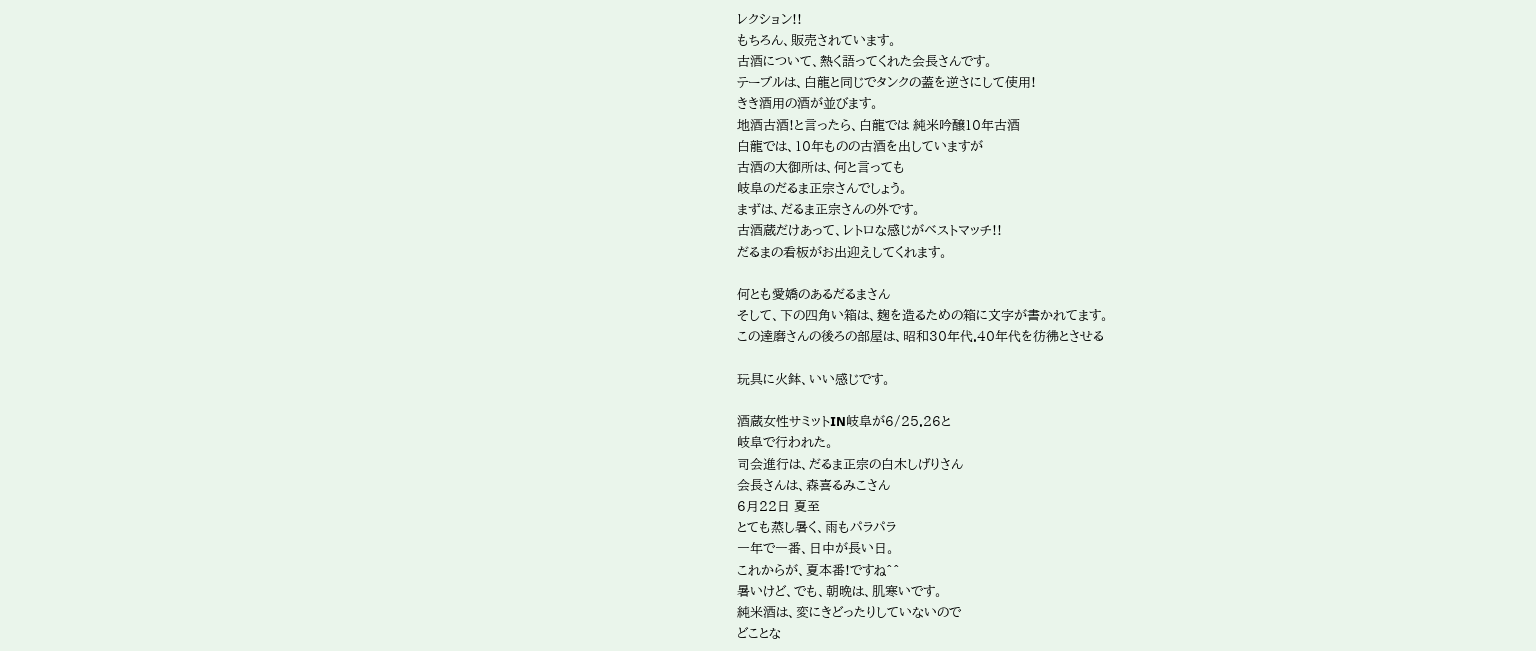レクション!!
もちろん、販売されています。
古酒について、熱く語ってくれた会長さんです。
テーブルは、白龍と同じでタンクの蓋を逆さにして使用!
きき酒用の酒が並びます。
地酒古酒!と言ったら、白龍では 純米吟醸10年古酒
白龍では、10年ものの古酒を出していますが
古酒の大御所は、何と言っても
岐阜のだるま正宗さんでしょう。
まずは、だるま正宗さんの外です。
古酒蔵だけあって、レトロな感じがベストマッチ!!
だるまの看板がお出迎えしてくれます。

何とも愛嬌のあるだるまさん
そして、下の四角い箱は、麹を造るための箱に文字が書かれてます。
この達磨さんの後ろの部屋は、昭和30年代.40年代を彷彿とさせる

玩具に火鉢、いい感じです。

酒蔵女性サミットIN岐阜が6/25.26と
岐阜で行われた。
司会進行は、だるま正宗の白木しげりさん
会長さんは、森喜るみこさん
6月22日 夏至
とても蒸し暑く、雨もパラパラ
一年で一番、日中が長い日。
これからが、夏本番!ですね^^
暑いけど、でも、朝晩は、肌寒いです。
純米酒は、変にきどったりしていないので
どことな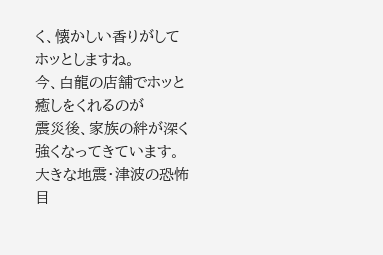く、懐かしい香りがして
ホッとしますね。
今、白龍の店舗でホッと癒しをくれるのが
震災後、家族の絆が深く強くなってきています。
大きな地震・津波の恐怖
目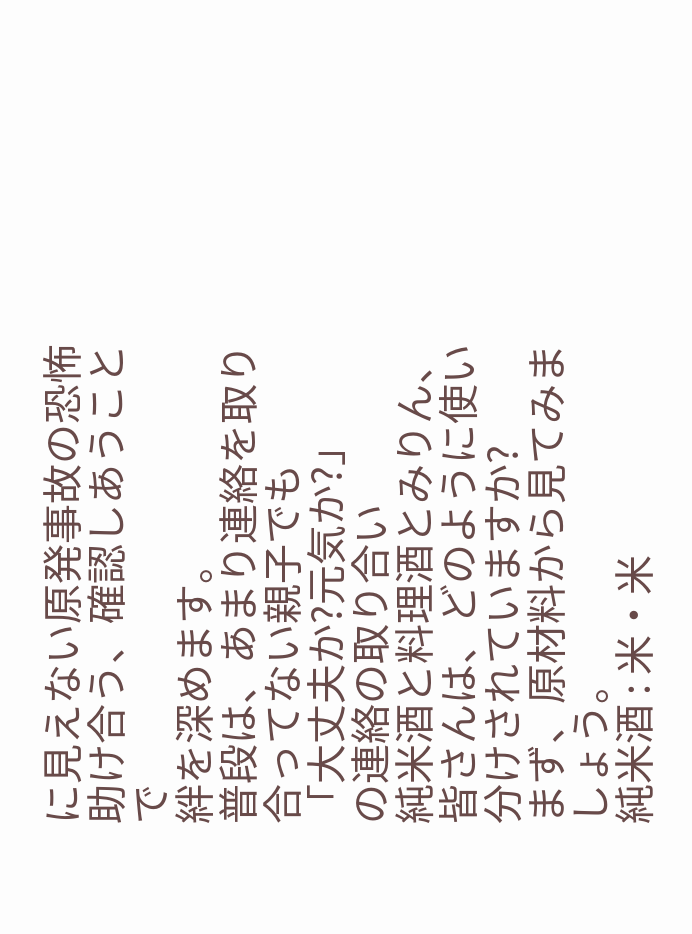に見えない原発事故の恐怖
助け合う、確認しあうことで
絆を深めます。
普段は、あまり連絡を取り合ってない親子でも
「大丈夫か?元気か?」
の連絡の取り合い
純米酒と料理酒とみりん、
皆さんは、どのように使い分けされていますか?
まず、原材料から見てみましょう。
純米酒 : 米・米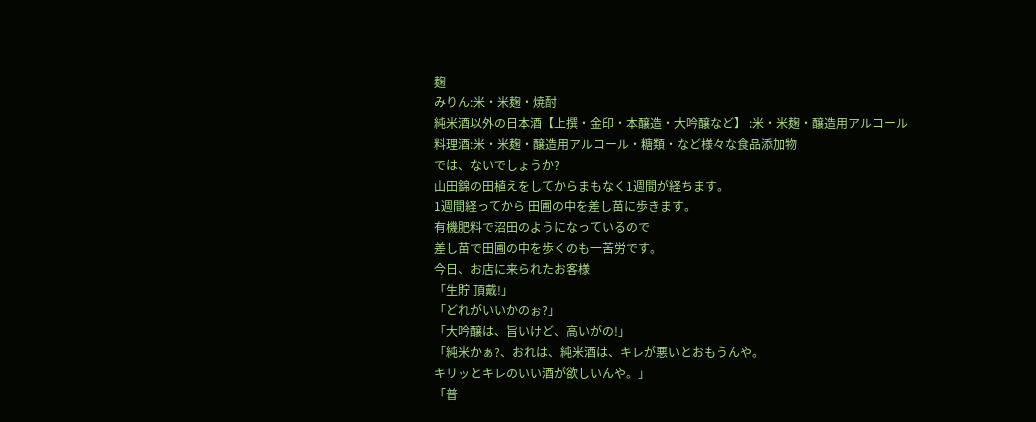麹
みりん:米・米麹・焼酎
純米酒以外の日本酒【上撰・金印・本醸造・大吟醸など】 :米・米麹・醸造用アルコール
料理酒:米・米麹・醸造用アルコール・糖類・など様々な食品添加物
では、ないでしょうか?
山田錦の田植えをしてからまもなく1週間が経ちます。
1週間経ってから 田圃の中を差し苗に歩きます。
有機肥料で沼田のようになっているので
差し苗で田圃の中を歩くのも一苦労です。
今日、お店に来られたお客様
「生貯 頂戴!」
「どれがいいかのぉ?」
「大吟醸は、旨いけど、高いがの!」
「純米かぁ?、おれは、純米酒は、キレが悪いとおもうんや。
キリッとキレのいい酒が欲しいんや。」
「普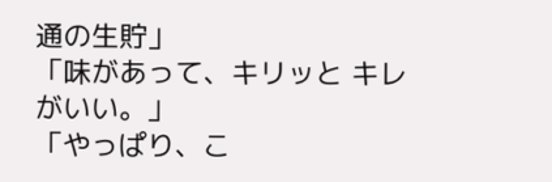通の生貯」
「味があって、キリッと キレがいい。」
「やっぱり、こ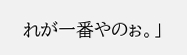れが一番やのぉ。」